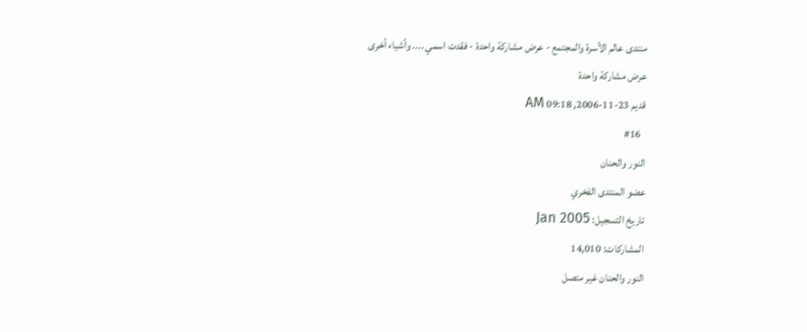منتدى عالم الأسرة والمجتمع - عرض مشاركة واحدة - فقدت اسمي .... وأشياء أخرى
عرض مشاركة واحدة
قديم 23-11-2006, 09:18 AM
  #16
النور والحنان
عضو المنتدى الفخري
تاريخ التسجيل: Jan 2005
المشاركات: 14,010
النور والحنان غير متصل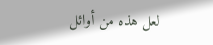لعل هذه من أوائل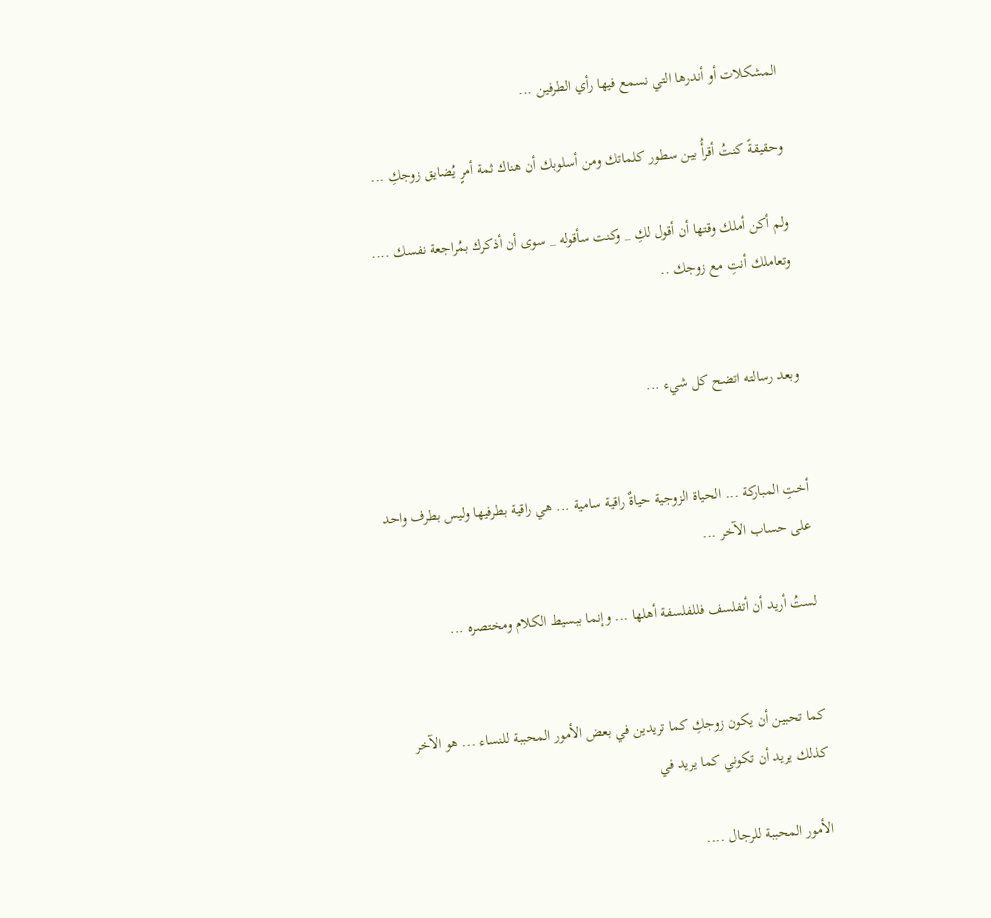المشكلات أو أندرها التي نسمع فيها رأي الطرفين ...

وحقيقةً كنتُ أقرأُ بين سطور كلماتك ومن أسلوبك أن هناك ثمة أمرٍ يُضايق زوجكِ ...

ولم أكن أملك وقتها أن أقول لكِ _ وكنت سأقوله _ سوى أن أذكرك بمُراجعة نفسك .... وتعاملك أنتِ مع زوجك ..


وبعد رسالته اتضح كل شيء ...


أختِ المباركة ... الحياة الزوجية حياةٌ راقية سامية ... هي راقية بطرفيها وليس بطرف واحد على حساب الآخر ...

لستُ أريد أن أتفلسف فللفلسفة أهلها ... وإنما ببسيط الكلام ومختصره ...


كما تحبين أن يكون زوجكِ كما تريدين في بعض الأمور المحببة للنساء ... هو الآخر كذلك يريد أن تكوني كما يريد في

الأمور المحببة للرجال ....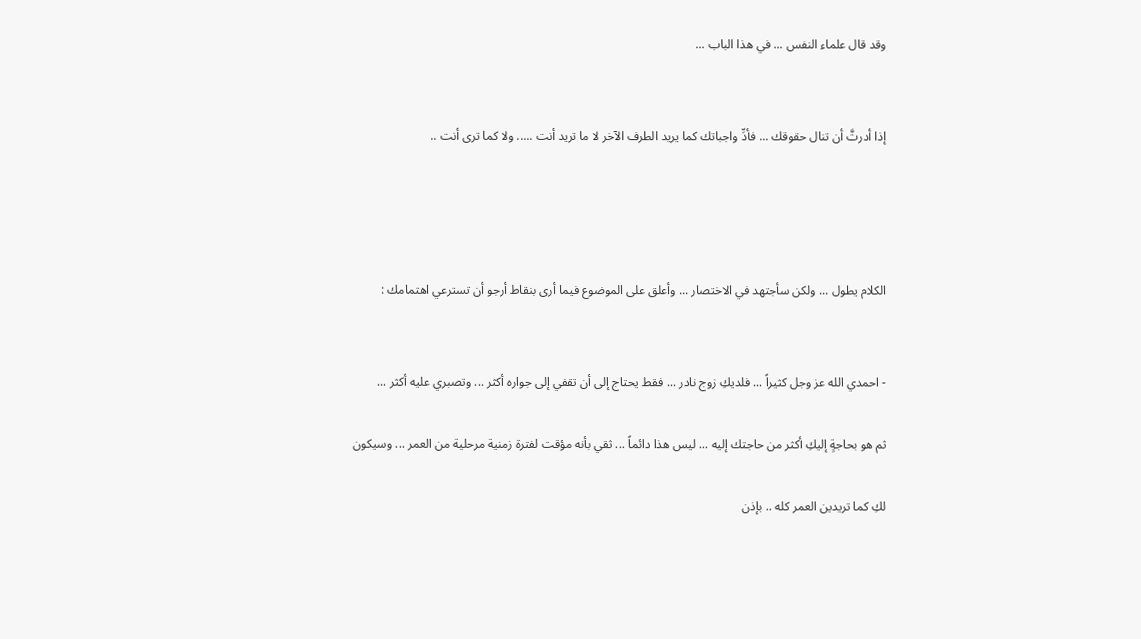وقد قال علماء النفس ... في هذا الباب ...


إذا أدرتَّ أن تنال حقوقك ... فأدِّ واجباتك كما يريد الطرف الآخر لا ما تريد أنت ..... ولا كما ترى أنت ..




الكلام يطول ... ولكن سأجتهد في الاختصار ... وأعلق على الموضوع فيما أرى بنقاط أرجو أن تسترعي اهتمامك :


- احمدي الله عز وجل كثيراً ... فلديكِ زوج نادر ... فقط يحتاج إلى أن تقفي إلى جواره أكثر ... وتصبري عليه أكثر ...

ثم هو بحاجةٍ إليكِ أكثر من حاجتك إليه ... ليس هذا دائماً ... ثقي بأنه مؤقت لفترة زمنية مرحلية من العمر ... وسيكون

لكِ كما تريدين العمر كله .. بإذن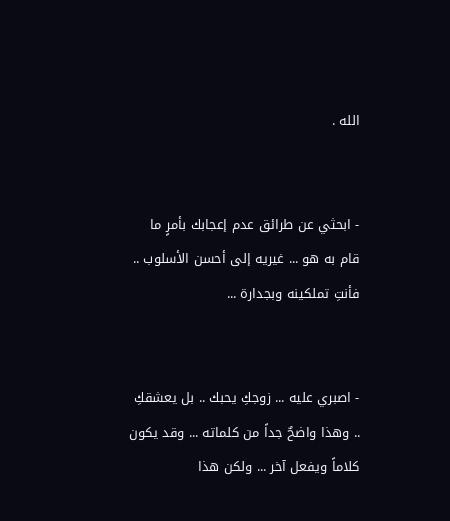الله .


- ابحثي عن طرائق عدم إعجابك بأمرٍ ما قام به هو ... غيريه إلى أحسن الأسلوب .. فأنتِ تملكينه وبجدارة ...


- اصبري عليه ... زوجكِ يحبك .. بل يعشقكِ .. وهذا واضحٌ جداً من كلماته ... وقد يكون كلاماً ويفعل آخر ... ولكن هذا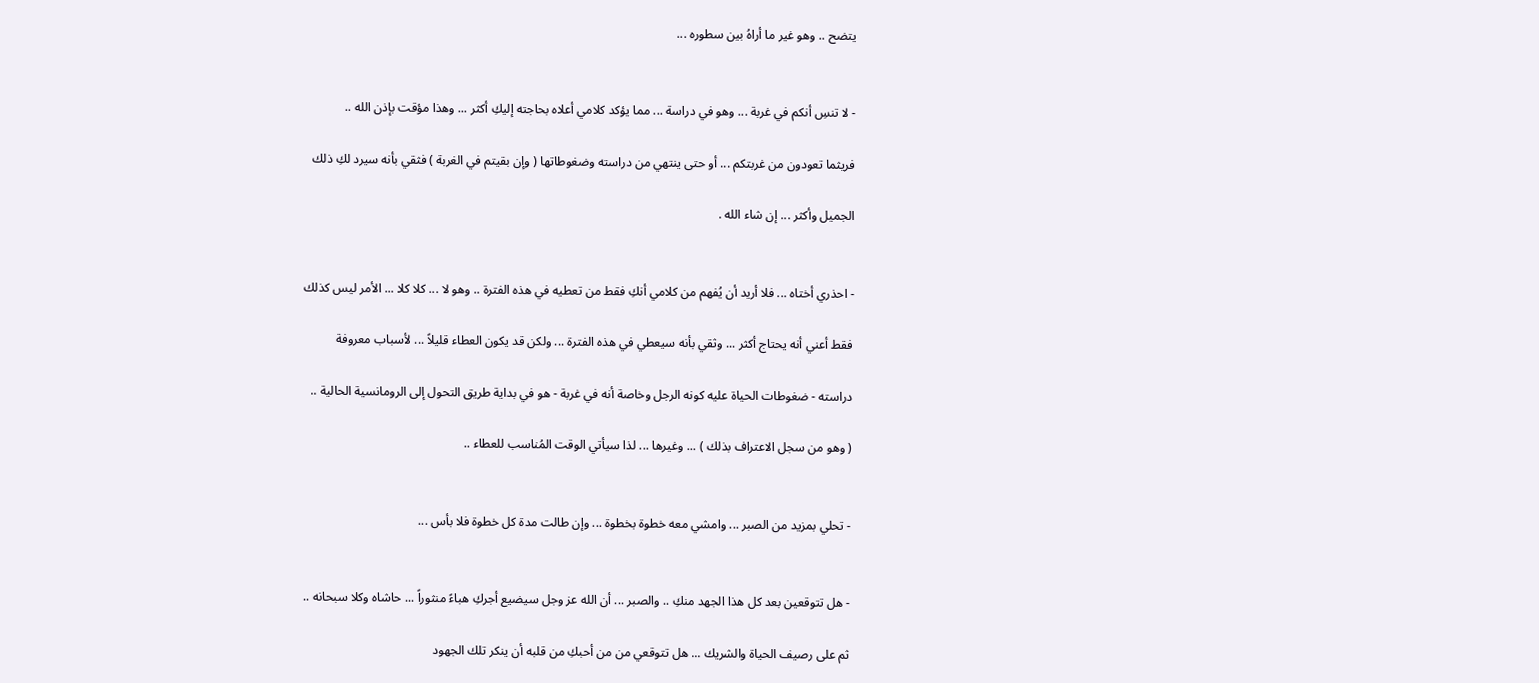يتضح .. وهو غير ما أراهُ بين سطوره ...


- لا تنسِ أنكم في غربة ... وهو في دراسة ... مما يؤكد كلامي أعلاه بحاجته إليكِ أكثر ... وهذا مؤقت بإذن الله ..

فريثما تعودون من غربتكم ... أو حتى ينتهي من دراسته وضغوطاتها ( وإن بقيتم في الغربة ) فثقي بأنه سيرد لكِ ذلك

الجميل وأكثر ... إن شاء الله .


- احذري أختاه ... فلا أريد أن يُفهم من كلامي أنكِ فقط من تعطيه في هذه الفترة .. وهو لا ... كلا كلا ... الأمر ليس كذلك

فقط أعني أنه يحتاج أكثر ... وثقي بأنه سيعطي في هذه الفترة ... ولكن قد يكون العطاء قليلاً ... لأسباب معروفة

دراسته - ضغوطات الحياة عليه كونه الرجل وخاصة أنه في غربة - هو في بداية طريق التحول إلى الرومانسية الحالية ..

( وهو من سجل الاعتراف بذلك ) ... وغيرها ... لذا سيأتي الوقت المُناسب للعطاء ..


- تحلي بمزيد من الصبر ... وامشي معه خطوة بخطوة ... وإن طالت مدة كل خطوة فلا بأس ...


- هل تتوقعين بعد كل هذا الجهد منكِ .. والصبر ... أن الله عز وجل سيضيع أجركِ هباءً منثوراً ... حاشاه وكلا سبحانه ..

ثم على رصيف الحياة والشريك ... هل تتوقعي من من أحبكِ من قلبه أن ينكر تلك الجهود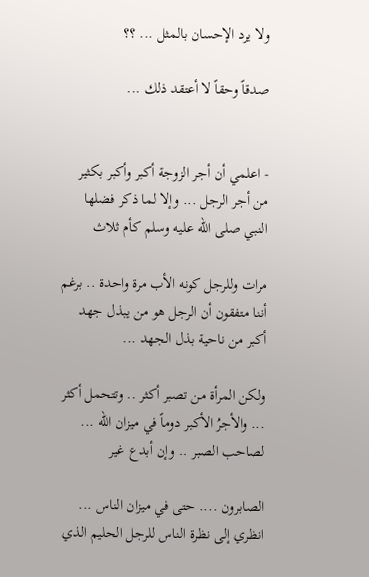ولا يرد الإحسان بالمثل ... ؟؟

صدقاً وحقاً لا أعتقد ذلك ...


- اعلمي أن أجر الزوجة أكبر وأكبر بكثير من أجر الرجل ... وإلا لما ذكر فضلها النبي صلى الله عليه وسلم كأم ثلاث

مرات وللرجل كونه الأب مرة واحدة .. برغم أننا متفقون أن الرجل هو من يبذل جهد أكبر من ناحية بذل الجهد ...

ولكن المرأة من تصبر أكثر .. وتتحمل أكثر ... والأجرُ الأكبر دوماً في ميزان الله ... لصاحب الصبر .. وإن أبدع غير

الصابرون .... حتى في ميزان الناس ... انظري إلى نظرة الناس للرجل الحليم الذي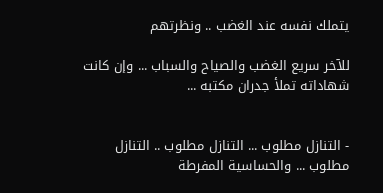يتملك نفسه عند الغضب .. ونظرتهم

للآخر سريع الغضب والصياح والسباب ... وإن كانت شهاداته تملأ جدران مكتبه ...


- التنازل مطلوب ... التنازل مطلوب .. التنازل مطلوب ... والحساسية المفرطة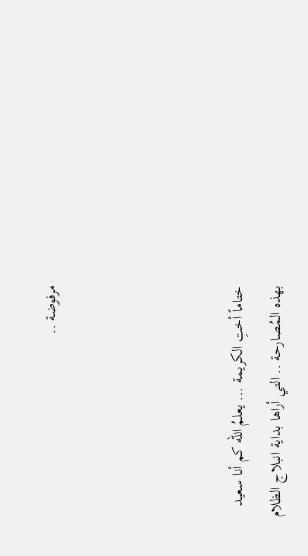مرفوضة ..




ختاماً أختِ الكريمة ... يعلمُ الله كم أنا سعيد بهذه المُصارحة .. التي أراها بداية انبلاج الظلام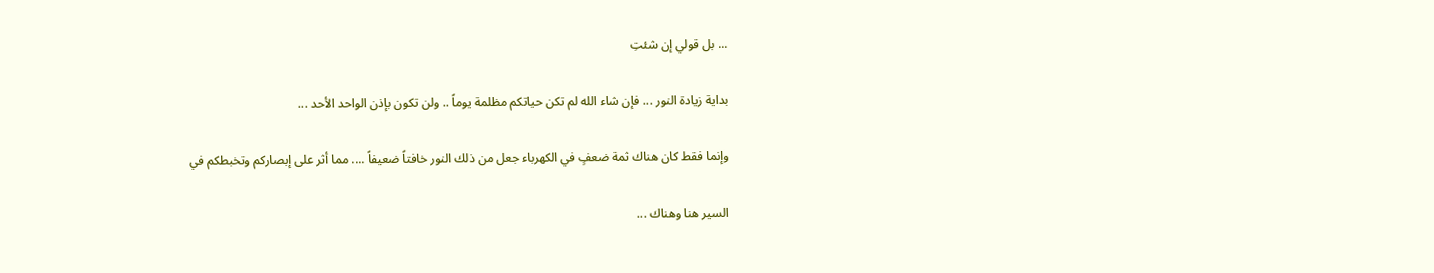... بل قولي إن شئتِ

بداية زيادة النور ... فإن شاء الله لم تكن حياتكم مظلمة يوماً .. ولن تكون بإذن الواحد الأحد ...

وإنما فقط كان هناك ثمة ضعفٍ في الكهرباء جعل من ذلك النور خافتاً ضعيفاً .... مما أثر على إبصاركم وتخبطكم في

السير هنا وهناك ...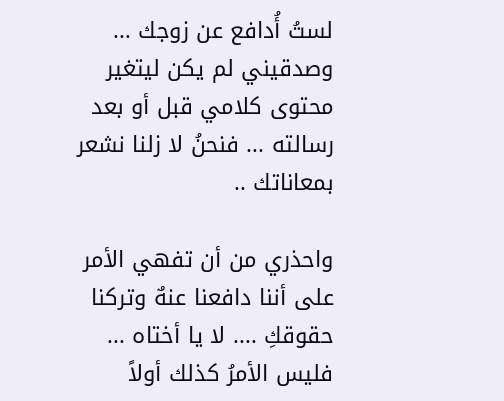لستُ أُدافع عن زوجك ... وصدقيني لم يكن ليتغير محتوى كلامي قبل أو بعد رسالته ... فنحنُ لا زلنا نشعر بمعاناتك ..

واحذري من أن تفهي الأمر على أننا دافعنا عنهٌ وتركنا حقوقكِ .... لا يا أختاه ... فليس الأمرُ كذلك أولاً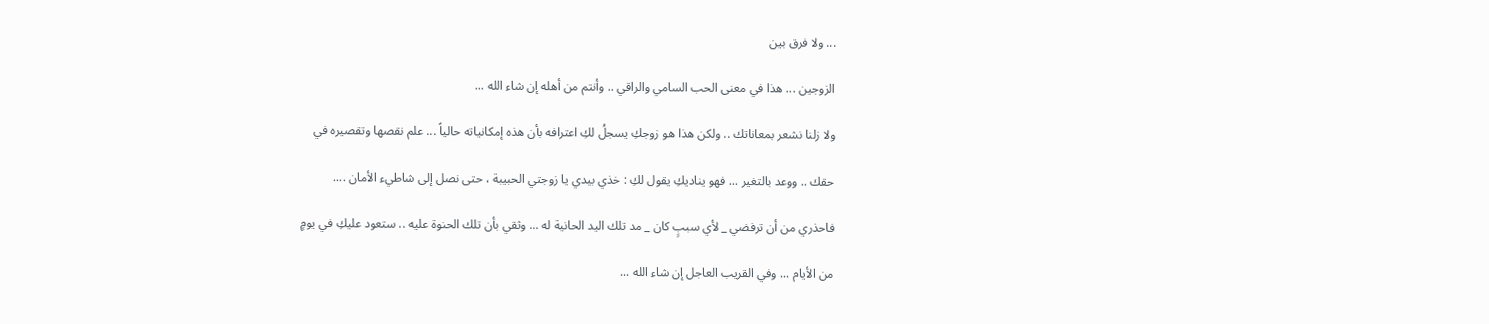... ولا فرق بين

الزوجين ... هذا في معنى الحب السامي والراقي .. وأنتم من أهله إن شاء الله ...

ولا زلنا نشعر بمعاناتك .. ولكن هذا هو زوجكِ يسجلُ لكِ اعترافه بأن هذه إمكانياته حالياً ... علم نقصها وتقصيره في

حقك .. ووعد بالتغير ... فهو يناديكِ يقول لكِ : خذي بيدي يا زوجتي الحبيبة ، حتى نصل إلى شاطيء الأمان ....

فاحذري من أن ترفضي _ لأي سببٍ كان _ مد تلك اليد الحانية له ... وثقي بأن تلك الحنوة عليه .. ستعود عليكِ في يومٍ

من الأيام ... وفي القريب العاجل إن شاء الله ...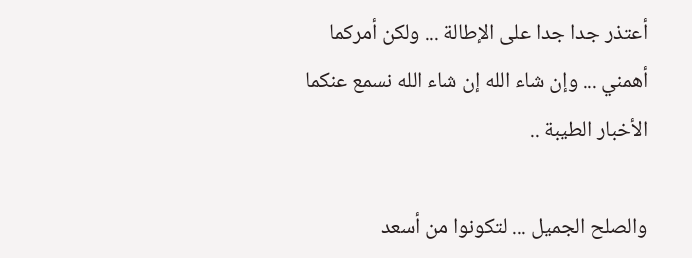أعتذر جدا جدا على الإطالة ... ولكن أمركما أهمني ... وإن شاء الله إن شاء الله نسمع عنكما الأخبار الطيبة ..

والصلح الجميل ... لتكونوا من أسعد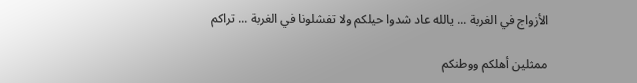الأزواج في الغربة ... يالله عاد شدوا حيلكم ولا تفشلونا في الغربة ... تراكم

ممثلين أهلكم ووطنكم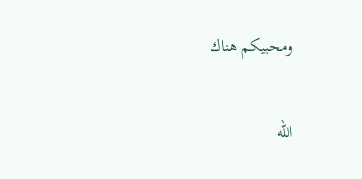ومحبيكم هناك

الله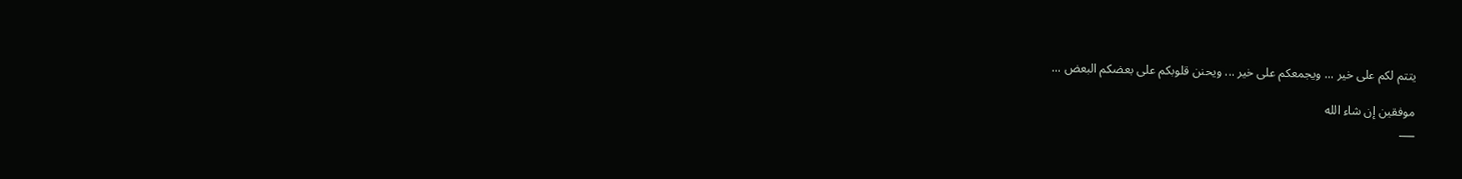يتتم لكم على خير ... ويجمعكم على خير ... ويحنن قلوبكم على بعضكم البعض ...

موفقين إن شاء الله
___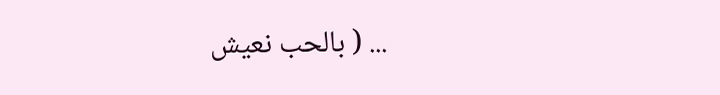... ( بالحب نعيش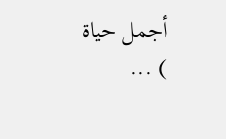أجمل حياة ) ...